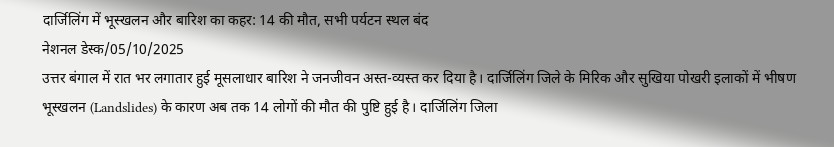दार्जिलिंग में भूस्खलन और बारिश का कहर: 14 की मौत, सभी पर्यटन स्थल बंद
नेशनल डेस्क/05/10/2025
उत्तर बंगाल में रात भर लगातार हुई मूसलाधार बारिश ने जनजीवन अस्त-व्यस्त कर दिया है। दार्जिलिंग जिले के मिरिक और सुखिया पोखरी इलाकों में भीषण भूस्खलन (Landslides) के कारण अब तक 14 लोगों की मौत की पुष्टि हुई है। दार्जिलिंग जिला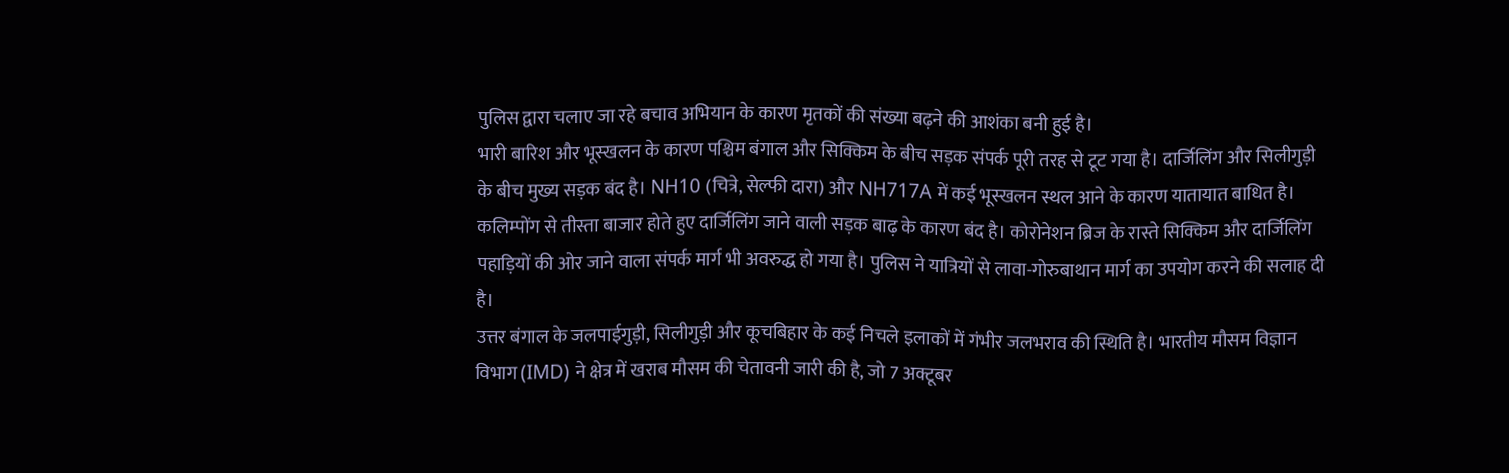पुलिस द्वारा चलाए जा रहे बचाव अभियान के कारण मृतकों की संख्या बढ़ने की आशंका बनी हुई है।
भारी बारिश और भूस्खलन के कारण पश्चिम बंगाल और सिक्किम के बीच सड़क संपर्क पूरी तरह से टूट गया है। दार्जिलिंग और सिलीगुड़ी के बीच मुख्य सड़क बंद है। NH10 (चित्रे, सेल्फी दारा) और NH717A में कई भूस्खलन स्थल आने के कारण यातायात बाधित है। कलिम्पोंग से तीस्ता बाजार होते हुए दार्जिलिंग जाने वाली सड़क बाढ़ के कारण बंद है। कोरोनेशन ब्रिज के रास्ते सिक्किम और दार्जिलिंग पहाड़ियों की ओर जाने वाला संपर्क मार्ग भी अवरुद्ध हो गया है। पुलिस ने यात्रियों से लावा-गोरुबाथान मार्ग का उपयोग करने की सलाह दी है।
उत्तर बंगाल के जलपाईगुड़ी, सिलीगुड़ी और कूचबिहार के कई निचले इलाकों में गंभीर जलभराव की स्थिति है। भारतीय मौसम विज्ञान विभाग (IMD) ने क्षेत्र में खराब मौसम की चेतावनी जारी की है, जो 7 अक्टूबर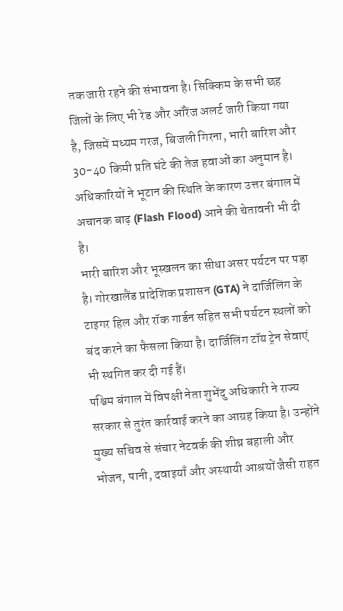तक जारी रहने की संभावना है। सिक्किम के सभी छह जिलों के लिए भी रेड और ऑरेंज अलर्ट जारी किया गया है, जिसमें मध्यम गरज, बिजली गिरना, भारी बारिश और 30-40 किमी प्रति घंटे की तेज हवाओं का अनुमान है। अधिकारियों ने भूटान की स्थिति के कारण उत्तर बंगाल में अचानक बाढ़ (Flash Flood) आने की चेतावनी भी दी है।
भारी बारिश और भूस्खलन का सीधा असर पर्यटन पर पड़ा है। गोरखालैंड प्रादेशिक प्रशासन (GTA) ने दार्जिलिंग के टाइगर हिल और रॉक गार्डन सहित सभी पर्यटन स्थलों को बंद करने का फैसला किया है। दार्जिलिंग टॉय ट्रेन सेवाएं भी स्थगित कर दी गई हैं।
पश्चिम बंगाल में विपक्षी नेता शुभेंदु अधिकारी ने राज्य सरकार से तुरंत कार्रवाई करने का आग्रह किया है। उन्होंने मुख्य सचिव से संचार नेटवर्क की शीघ्र बहाली और भोजन, पानी, दवाइयाँ और अस्थायी आश्रयों जैसी राहत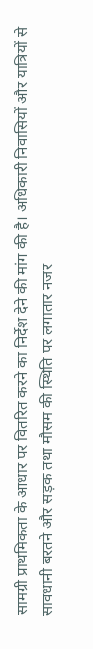सामग्री प्राथमिकता के आधार पर वितरित करने का निर्देश देने की मांग की है। अधिकारी निवासियों और यात्रियों से सावधानी बरतने और सड़क तथा मौसम की स्थिति पर लगातार नजर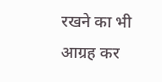रखने का भी आग्रह कर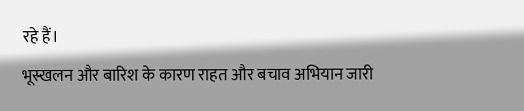रहे हैं।
भूस्खलन और बारिश के कारण राहत और बचाव अभियान जारी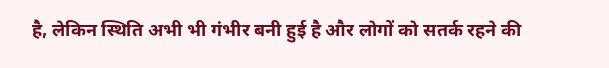है, लेकिन स्थिति अभी भी गंभीर बनी हुई है और लोगों को सतर्क रहने की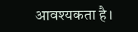आवश्यकता है।